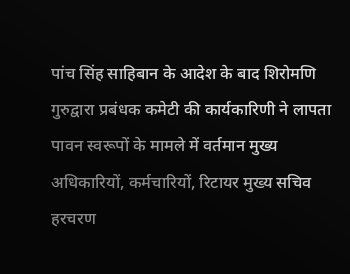पांच सिंह साहिबान के आदेश के बाद शिरोमणि गुरुद्वारा प्रबंधक कमेटी की कार्यकारिणी ने लापता पावन स्वरूपों के मामले में वर्तमान मुख्य अधिकारियों, कर्मचारियों, रिटायर मुख्य सचिव हरचरण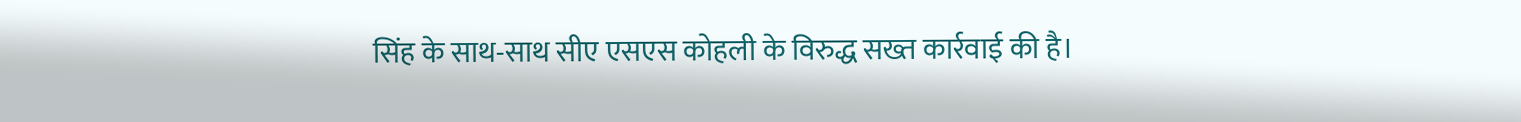सिंह के साथ-साथ सीए एसएस कोहली के विरुद्ध सख्त कार्रवाई की है।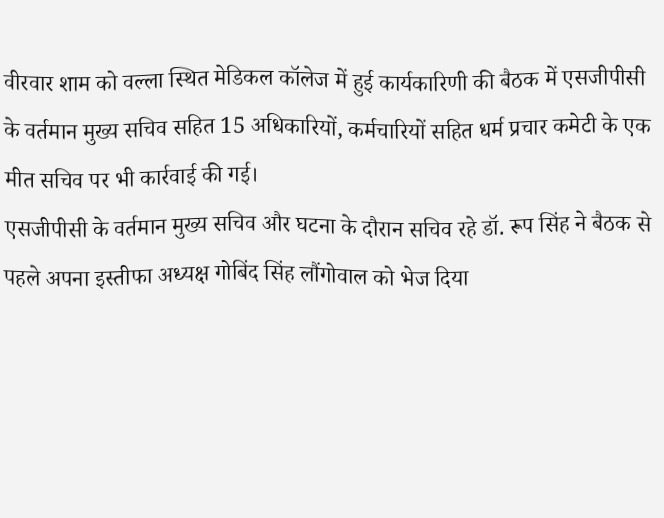वीरवार शाम को वल्ला स्थित मेडिकल कॉलेज में हुई कार्यकारिणी की बैठक में एसजीपीसी के वर्तमान मुख्य सचिव सहित 15 अधिकारियों, कर्मचारियों सहित धर्म प्रचार कमेटी के एक मीत सचिव पर भी कार्रवाई की गई।
एसजीपीसी के वर्तमान मुख्य सचिव और घटना के दौरान सचिव रहे डॉ. रूप सिंह ने बैठक से पहले अपना इस्तीफा अध्यक्ष गोबिंद सिंह लौंगोवाल को भेज दिया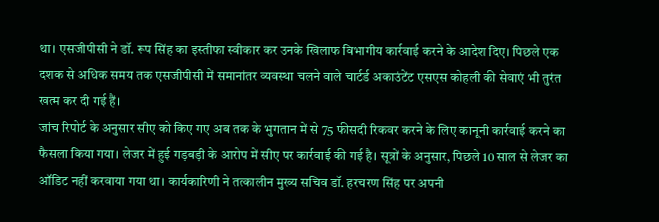था। एसजीपीसी ने डॉ. रूप सिंह का इस्तीफा स्वीकार कर उनके खिलाफ विभागीय कार्रवाई करने के आदेश दिए। पिछले एक दशक से अधिक समय तक एसजीपीसी में समानांतर व्यवस्था चलने वाले चार्टर्ड अकाउंटेंट एसएस कोहली की सेवाएं भी तुरंत खत्म कर दी गई हैं।
जांच रिपोर्ट के अनुसार सीए को किए गए अब तक के भुगतान में से 75 फीसदी रिकवर करने के लिए कानूनी कार्रवाई करने का फैसला किया गया। लेजर में हुई गड़बड़ी के आरोप में सीए पर कार्रवाई की गई है। सूत्रों के अनुसार, पिछले 10 साल से लेजर का ऑडिट नहीं करवाया गया था। कार्यकारिणी ने तत्कालीन मुख्य सचिव डॉ. हरचरण सिंह पर अपनी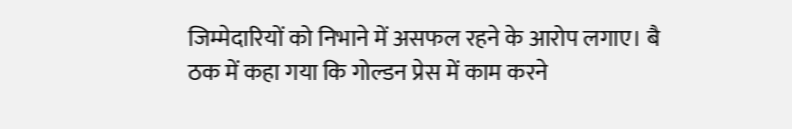जिम्मेदारियों को निभाने में असफल रहने के आरोप लगाए। बै
ठक में कहा गया कि गोल्डन प्रेस में काम करने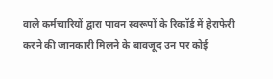वाले कर्मचारियों द्वारा पावन स्वरूपों के रिकॉर्ड में हेराफेरी करने की जानकारी मिलने के बावजूद उन पर कोई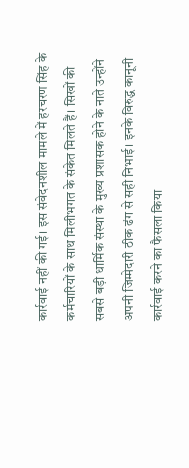कार्रवाई नहीं की गई। इस संवेदनशील मामले में हरचरण सिंह के कर्मचारियों के साथ मिलीभगत के संकेत मिलते हैं। सिखों की सबसे बड़ी धार्मिक संस्था के मुख्य प्रशासक होने के नाते उन्होंने अपनी जिम्मेदारी ठीक ढंग से सही निभाई। इनके विरुद्ध कानूनी कार्रवाई करने का फैसला किया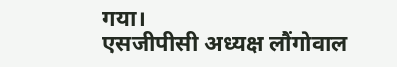गया।
एसजीपीसी अध्यक्ष लौंगोवाल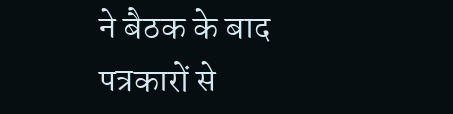ने बैठक के बाद पत्रकारों से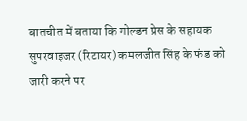बातचीत में बताया कि गोल्डन प्रेस के सहायक सुपरवाइजर (रिटायर) कमलजीत सिंह के फंड को जारी करने पर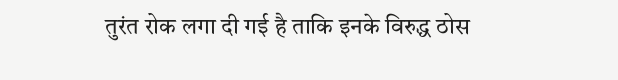तुरंत रोक लगा दी गई है ताकि इनके विरुद्ध ठोस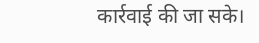कार्रवाई की जा सके।